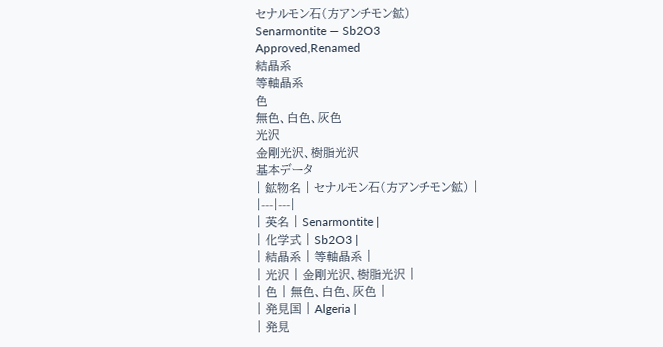セナルモン石(方アンチモン鉱)
Senarmontite — Sb2O3
Approved,Renamed
結晶系
等軸晶系
色
無色、白色、灰色
光沢
金剛光沢、樹脂光沢
基本データ
| 鉱物名 | セナルモン石(方アンチモン鉱) |
|---|---|
| 英名 | Senarmontite |
| 化学式 | Sb2O3 |
| 結晶系 | 等軸晶系 |
| 光沢 | 金剛光沢、樹脂光沢 |
| 色 | 無色、白色、灰色 |
| 発見国 | Algeria |
| 発見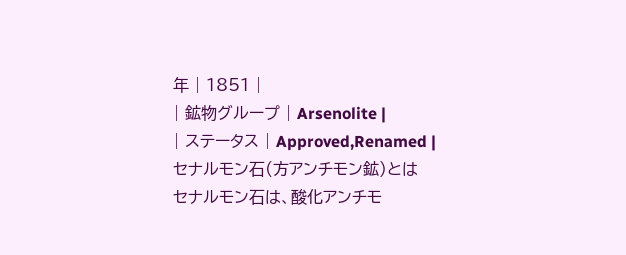年 | 1851 |
| 鉱物グループ | Arsenolite |
| ステータス | Approved,Renamed |
セナルモン石(方アンチモン鉱)とは
セナルモン石は、酸化アンチモ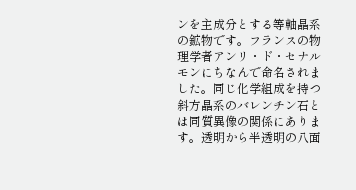ンを主成分とする等軸晶系の鉱物です。フランスの物理学者アンリ・ド・セナルモンにちなんで命名されました。同じ化学組成を持つ斜方晶系のバレンチン石とは同質異像の関係にあります。透明から半透明の八面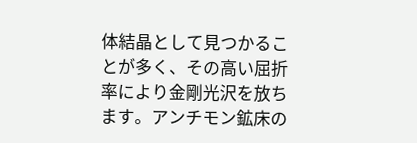体結晶として見つかることが多く、その高い屈折率により金剛光沢を放ちます。アンチモン鉱床の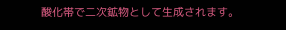酸化帯で二次鉱物として生成されます。